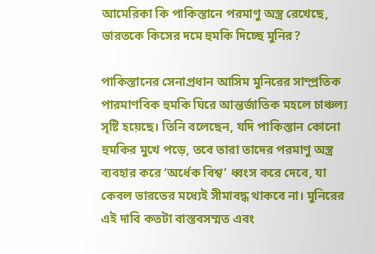আমেরিকা কি পাকিস্তানে পরমাণু অস্ত্র রেখেছে, ভারতকে কিসের দমে হুমকি দিচ্ছে মুনির?

পাকিস্তানের সেনাপ্রধান আসিম মুনিরের সাম্প্রতিক পারমাণবিক হুমকি ঘিরে আন্তর্জাতিক মহলে চাঞ্চল্য সৃষ্টি হয়েছে। তিনি বলেছেন, যদি পাকিস্তান কোনো হুমকির মুখে পড়ে, তবে তারা তাদের পরমাণু অস্ত্র ব্যবহার করে ‘অর্ধেক বিশ্ব’ ধ্বংস করে দেবে, যা কেবল ভারতের মধ্যেই সীমাবদ্ধ থাকবে না। মুনিরের এই দাবি কতটা বাস্তবসম্মত এবং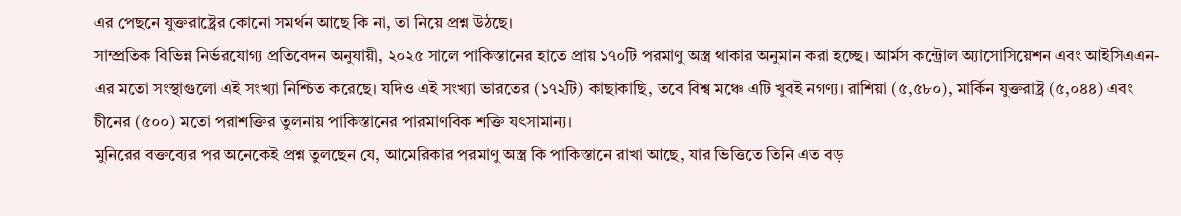এর পেছনে যুক্তরাষ্ট্রের কোনো সমর্থন আছে কি না, তা নিয়ে প্রশ্ন উঠছে।
সাম্প্রতিক বিভিন্ন নির্ভরযোগ্য প্রতিবেদন অনুযায়ী, ২০২৫ সালে পাকিস্তানের হাতে প্রায় ১৭০টি পরমাণু অস্ত্র থাকার অনুমান করা হচ্ছে। আর্মস কন্ট্রোল অ্যাসোসিয়েশন এবং আইসিএএন-এর মতো সংস্থাগুলো এই সংখ্যা নিশ্চিত করেছে। যদিও এই সংখ্যা ভারতের (১৭২টি) কাছাকাছি, তবে বিশ্ব মঞ্চে এটি খুবই নগণ্য। রাশিয়া (৫,৫৮০), মার্কিন যুক্তরাষ্ট্র (৫,০৪৪) এবং চীনের (৫০০) মতো পরাশক্তির তুলনায় পাকিস্তানের পারমাণবিক শক্তি যৎসামান্য।
মুনিরের বক্তব্যের পর অনেকেই প্রশ্ন তুলছেন যে, আমেরিকার পরমাণু অস্ত্র কি পাকিস্তানে রাখা আছে, যার ভিত্তিতে তিনি এত বড়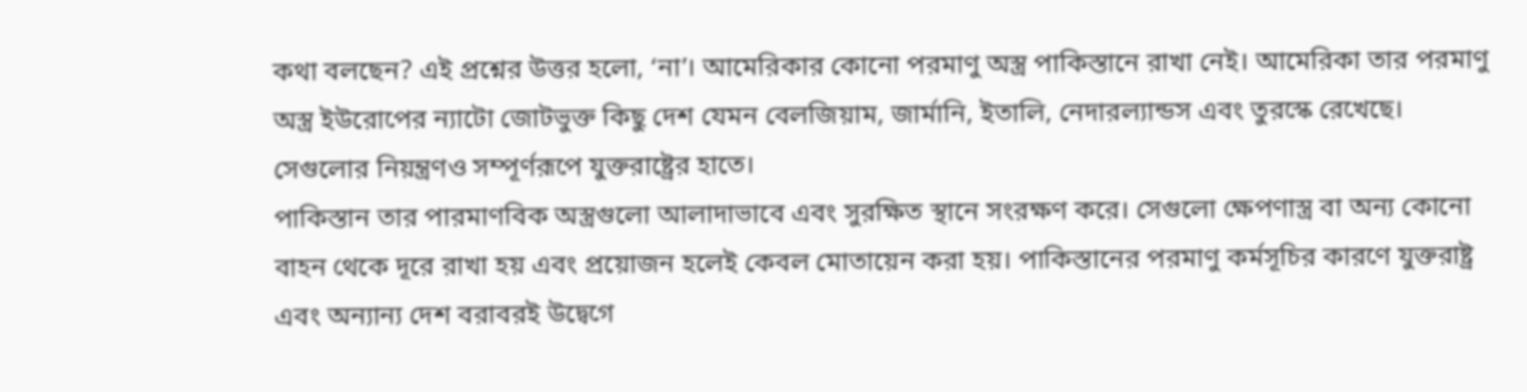কথা বলছেন? এই প্রশ্নের উত্তর হলো, ‘না’। আমেরিকার কোনো পরমাণু অস্ত্র পাকিস্তানে রাখা নেই। আমেরিকা তার পরমাণু অস্ত্র ইউরোপের ন্যাটো জোটভুক্ত কিছু দেশ যেমন বেলজিয়াম, জার্মানি, ইতালি, নেদারল্যান্ডস এবং তুরস্কে রেখেছে। সেগুলোর নিয়ন্ত্রণও সম্পূর্ণরূপে যুক্তরাষ্ট্রের হাতে।
পাকিস্তান তার পারমাণবিক অস্ত্রগুলো আলাদাভাবে এবং সুরক্ষিত স্থানে সংরক্ষণ করে। সেগুলো ক্ষেপণাস্ত্র বা অন্য কোনো বাহন থেকে দূরে রাখা হয় এবং প্রয়োজন হলেই কেবল মোতায়েন করা হয়। পাকিস্তানের পরমাণু কর্মসূচির কারণে যুক্তরাষ্ট্র এবং অন্যান্য দেশ বরাবরই উদ্বেগে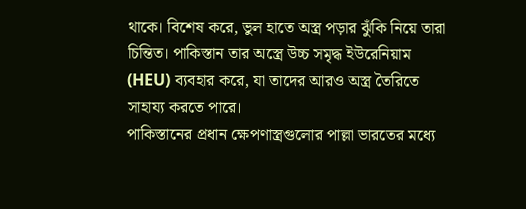থাকে। বিশেষ করে, ভুল হাতে অস্ত্র পড়ার ঝুঁকি নিয়ে তারা চিন্তিত। পাকিস্তান তার অস্ত্রে উচ্চ সমৃদ্ধ ইউরেনিয়াম (HEU) ব্যবহার করে, যা তাদের আরও অস্ত্র তৈরিতে সাহায্য করতে পারে।
পাকিস্তানের প্রধান ক্ষেপণাস্ত্রগুলোর পাল্লা ভারতের মধ্যে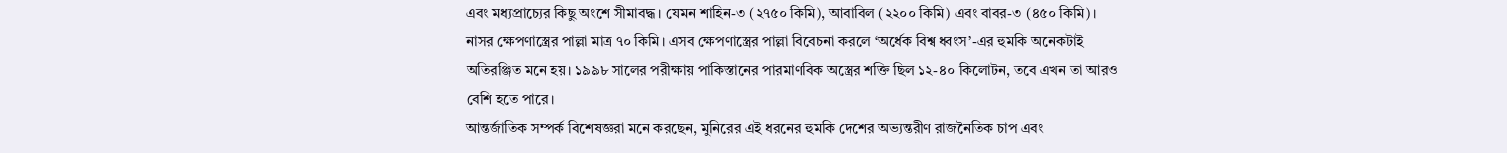এবং মধ্যপ্রাচ্যের কিছু অংশে সীমাবদ্ধ। যেমন শাহিন-৩ (২৭৫০ কিমি), আবাবিল (২২০০ কিমি) এবং বাবর-৩ (৪৫০ কিমি)। নাসর ক্ষেপণাস্ত্রের পাল্লা মাত্র ৭০ কিমি। এসব ক্ষেপণাস্ত্রের পাল্লা বিবেচনা করলে ‘অর্ধেক বিশ্ব ধ্বংস’-এর হুমকি অনেকটাই অতিরঞ্জিত মনে হয়। ১৯৯৮ সালের পরীক্ষায় পাকিস্তানের পারমাণবিক অস্ত্রের শক্তি ছিল ১২-৪০ কিলোটন, তবে এখন তা আরও বেশি হতে পারে।
আন্তর্জাতিক সম্পর্ক বিশেষজ্ঞরা মনে করছেন, মুনিরের এই ধরনের হুমকি দেশের অভ্যন্তরীণ রাজনৈতিক চাপ এবং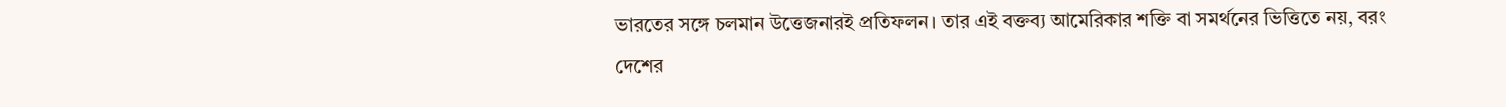ভারতের সঙ্গে চলমান উত্তেজনারই প্রতিফলন। তার এই বক্তব্য আমেরিকার শক্তি বা সমর্থনের ভিত্তিতে নয়, বরং দেশের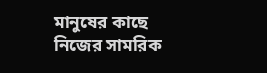মানুষের কাছে নিজের সামরিক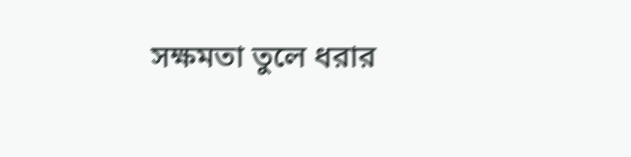সক্ষমতা তুলে ধরার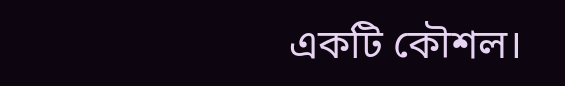একটি কৌশল।